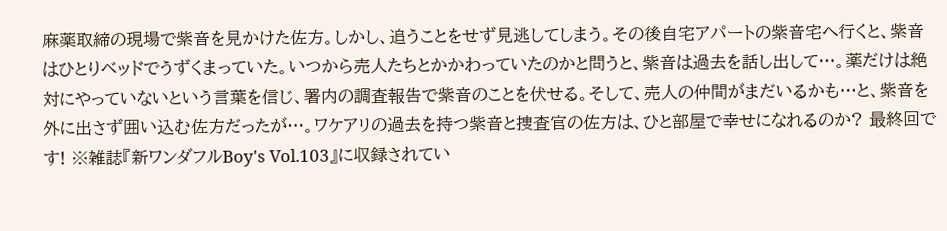麻薬取締の現場で紫音を見かけた佐方。しかし、追うことをせず見逃してしまう。その後自宅アパートの紫音宅へ行くと、紫音はひとりベッドでうずくまっていた。いつから売人たちとかかわっていたのかと問うと、紫音は過去を話し出して…。薬だけは絶対にやっていないという言葉を信じ、署内の調査報告で紫音のことを伏せる。そして、売人の仲間がまだいるかも…と、紫音を外に出さず囲い込む佐方だったが…。ワケアリの過去を持つ紫音と捜査官の佐方は、ひと部屋で幸せになれるのか? 最終回です! ※雑誌『新ワンダフルBoy's Vol.103』に収録されてい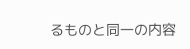るものと同一の内容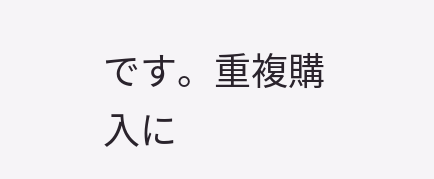です。重複購入に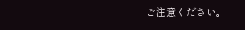ご注意ください。